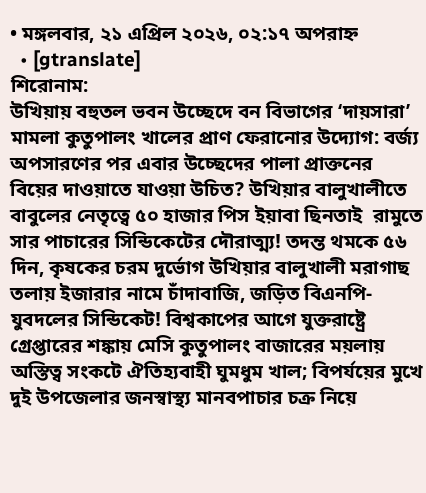• মঙ্গলবার, ২১ এপ্রিল ২০২৬, ০২:১৭ অপরাহ্ন
  • [gtranslate]
শিরোনাম:
উখিয়ায় বহুতল ভবন উচ্ছেদে বন বিভাগের ‘দায়সারা’ মামলা কুতুপালং খালের প্রাণ ফেরানোর উদ্যোগ: বর্জ্য অপসারণের পর এবার উচ্ছেদের পালা প্রাক্তনের বিয়ের দাওয়াতে যাওয়া উচিত? উখিয়ার বালুখালীতে বাবুলের নেতৃত্বে ৫০ হাজার পিস ইয়াবা ছিনতাই  রামুতে সার পাচারের সিন্ডিকেটের দৌরাত্ম্য! তদন্ত থমকে ৫৬ দিন, কৃষকের চরম দুর্ভোগ উখিয়ার বালুখালী মরাগাছ তলায় ইজারার নামে চাঁদাবাজি, জড়িত বিএনপি-যুবদলের সিন্ডিকেট! বিশ্বকাপের আগে যুক্তরাষ্ট্রে গ্রেপ্তারের শঙ্কায় মেসি কুতুপালং বাজারের ময়লায় অস্তিত্ব সংকটে ঐতিহ্যবাহী ঘুমধুম খাল; বিপর্যয়ের মুখে দুই উপজেলার জনস্বাস্থ্য মানবপাচার চক্র নিয়ে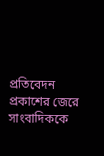প্রতিবেদন প্রকাশের জেরে সাংবাদিককে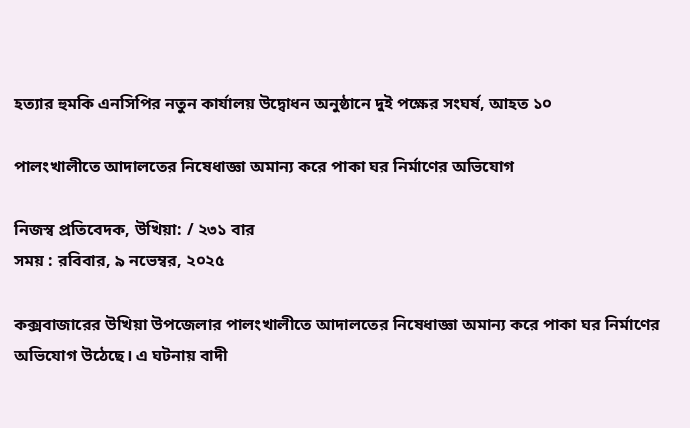হত্যার হুমকি এনসিপির নতুন কার্যালয় উদ্বোধন অনুষ্ঠানে দুই পক্ষের সংঘর্ষ, আহত ১০

পালংখালীতে আদালতের নিষেধাজ্ঞা অমান্য করে পাকা ঘর নির্মাণের অভিযোগ

নিজস্ব প্রতিবেদক, উখিয়া: / ২৩১ বার
সময় : রবিবার, ৯ নভেম্বর, ২০২৫

কক্সবাজারের উখিয়া উপজেলার পালংখালীতে আদালতের নিষেধাজ্ঞা অমান্য করে পাকা ঘর নির্মাণের অভিযোগ উঠেছে। এ ঘটনায় বাদী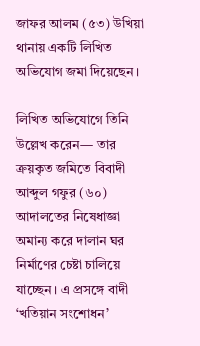জাফর আলম (৫৩) উখিয়া থানায় একটি লিখিত অভিযোগ জমা দিয়েছেন।

লিখিত অভিযোগে তিনি উল্লেখ করেন— তার ক্রয়কৃত জমিতে বিবাদী আব্দুল গফুর (৬০) আদালতের নিষেধাজ্ঞা অমান্য করে দালান ঘর নির্মাণের চেষ্টা চালিয়ে যাচ্ছেন। এ প্রসঙ্গে বাদী ‘খতিয়ান সংশোধন’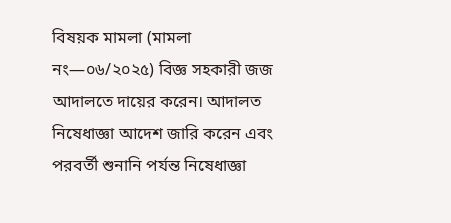বিষয়ক মামলা (মামলা নং—০৬/২০২৫) বিজ্ঞ সহকারী জজ আদালতে দায়ের করেন। আদালত নিষেধাজ্ঞা আদেশ জারি করেন এবং পরবর্তী শুনানি পর্যন্ত নিষেধাজ্ঞা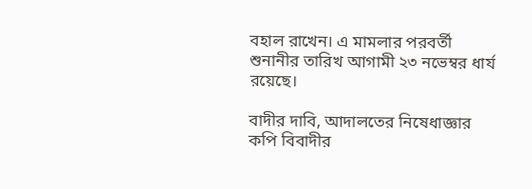বহাল রাখেন। এ মামলার পরবর্তী শুনানীর তারিখ আগামী ২৩ নভেম্বর ধার্য রয়েছে।

বাদীর দাবি, আদালতের নিষেধাজ্ঞার কপি বিবাদীর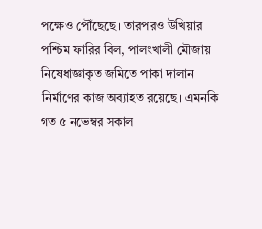পক্ষেও পৌঁছেছে। তারপরও উখিয়ার পশ্চিম ফারির বিল, পালংখালী মৌজায় নিষেধাজ্ঞাকৃত জমিতে পাকা দালান নির্মাণের কাজ অব্যাহত রয়েছে। এমনকি গত ৫ নভেম্বর সকাল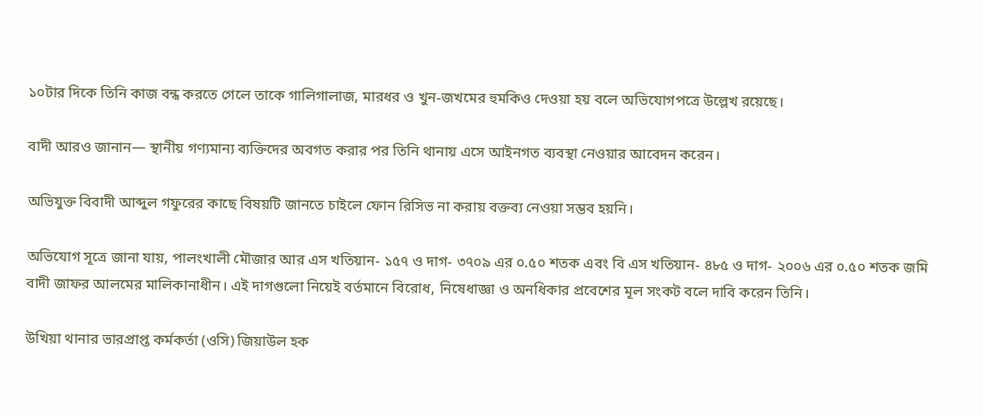১০টার দিকে তিনি কাজ বন্ধ করতে গেলে তাকে গালিগালাজ, মারধর ও খুন-জখমের হুমকিও দেওয়া হয় বলে অভিযোগপত্রে উল্লেখ রয়েছে।

বাদী আরও জানান— স্থানীয় গণ্যমান্য ব্যক্তিদের অবগত করার পর তিনি থানায় এসে আইনগত ব্যবস্থা নেওয়ার আবেদন করেন।

অভিযুক্ত বিবাদী আব্দুল গফুরের কাছে বিষয়টি জানতে চাইলে ফোন রিসিভ না করায় বক্তব্য নেওয়া সম্ভব হয়নি।

অভিযোগ সূত্রে জানা যায়, পালংখালী মৌজার আর এস খতিয়ান- ১৫৭ ও দাগ- ৩৭০৯ এর ০.৫০ শতক এবং বি এস খতিয়ান- ৪৮৫ ও দাগ- ২০০৬ এর ০.৫০ শতক জমি বাদী জাফর আলমের মালিকানাধীন। এই দাগগুলো নিয়েই বর্তমানে বিরোধ, নিষেধাজ্ঞা ও অনধিকার প্রবেশের মূল সংকট বলে দাবি করেন তিনি।

উখিয়া থানার ভারপ্রাপ্ত কর্মকর্তা (ওসি) জিয়াউল হক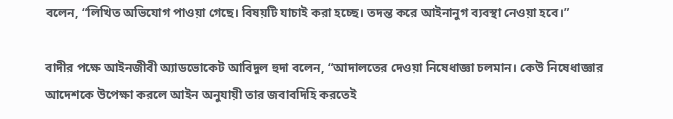বলেন, “লিখিত অভিযোগ পাওয়া গেছে। বিষয়টি যাচাই করা হচ্ছে। তদন্ত করে আইনানুগ ব্যবস্থা নেওয়া হবে।”

বাদীর পক্ষে আইনজীবী অ্যাডভোকেট আবিদুল হুদা বলেন, “আদালতের দেওয়া নিষেধাজ্ঞা চলমান। কেউ নিষেধাজ্ঞার আদেশকে উপেক্ষা করলে আইন অনুযায়ী তার জবাবদিহি করতেই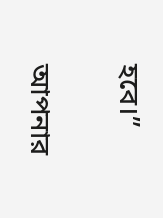হবে।”


আপনার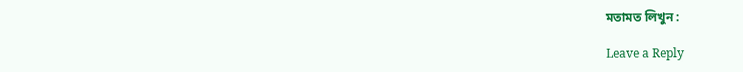মতামত লিখুন :

Leave a Reply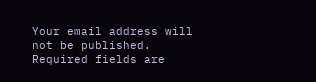Your email address will not be published. Required fields are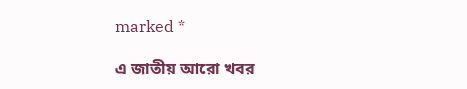marked *

এ জাতীয় আরো খবর